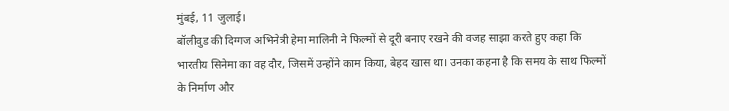मुंबई, 11 जुलाई।
बॉलीवुड की दिग्गज अभिनेत्री हेमा मालिनी ने फिल्मों से दूरी बनाए रखने की वजह साझा करते हुए कहा कि भारतीय सिनेमा का वह दौर, जिसमें उन्होंने काम किया, बेहद खास था। उनका कहना है कि समय के साथ फिल्मों के निर्माण और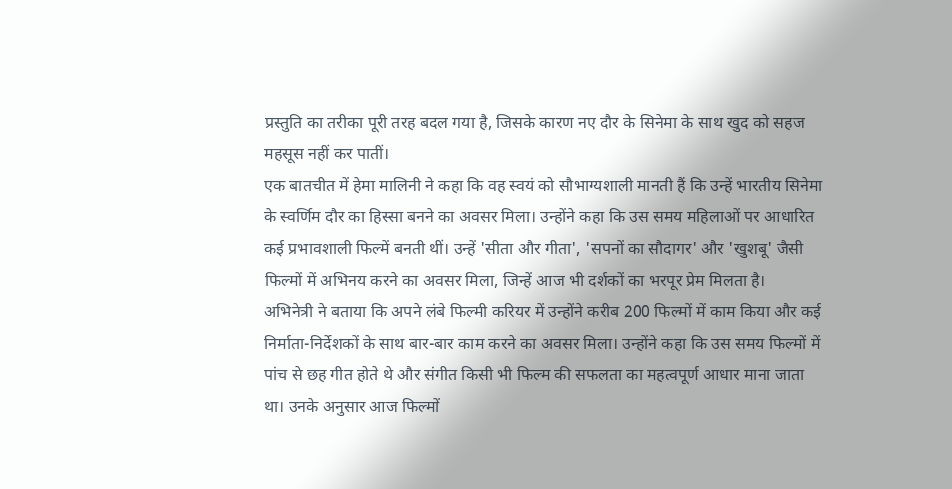प्रस्तुति का तरीका पूरी तरह बदल गया है, जिसके कारण नए दौर के सिनेमा के साथ खुद को सहज महसूस नहीं कर पातीं।
एक बातचीत में हेमा मालिनी ने कहा कि वह स्वयं को सौभाग्यशाली मानती हैं कि उन्हें भारतीय सिनेमा के स्वर्णिम दौर का हिस्सा बनने का अवसर मिला। उन्होंने कहा कि उस समय महिलाओं पर आधारित कई प्रभावशाली फिल्में बनती थीं। उन्हें 'सीता और गीता', 'सपनों का सौदागर' और 'खुशबू' जैसी फिल्मों में अभिनय करने का अवसर मिला, जिन्हें आज भी दर्शकों का भरपूर प्रेम मिलता है।
अभिनेत्री ने बताया कि अपने लंबे फिल्मी करियर में उन्होंने करीब 200 फिल्मों में काम किया और कई निर्माता-निर्देशकों के साथ बार-बार काम करने का अवसर मिला। उन्होंने कहा कि उस समय फिल्मों में पांच से छह गीत होते थे और संगीत किसी भी फिल्म की सफलता का महत्वपूर्ण आधार माना जाता था। उनके अनुसार आज फिल्मों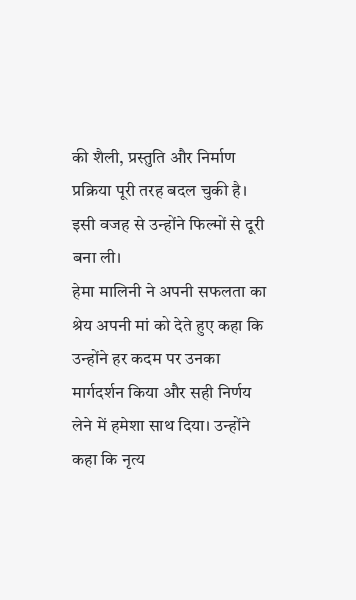की शैली, प्रस्तुति और निर्माण प्रक्रिया पूरी तरह बदल चुकी है। इसी वजह से उन्होंने फिल्मों से दूरी बना ली।
हेमा मालिनी ने अपनी सफलता का श्रेय अपनी मां को देते हुए कहा कि उन्होंने हर कदम पर उनका मार्गदर्शन किया और सही निर्णय लेने में हमेशा साथ दिया। उन्होंने कहा कि नृत्य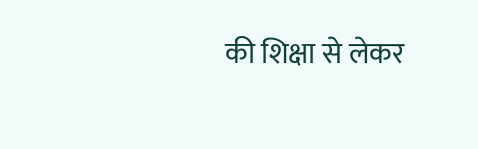की शिक्षा से लेकर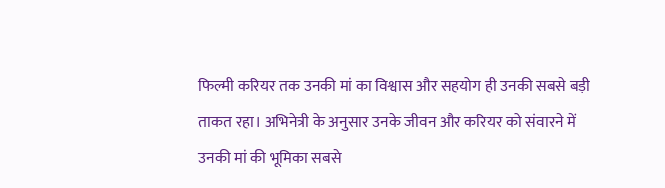फिल्मी करियर तक उनकी मां का विश्वास और सहयोग ही उनकी सबसे बड़ी ताकत रहा। अभिनेत्री के अनुसार उनके जीवन और करियर को संवारने में उनकी मां की भूमिका सबसे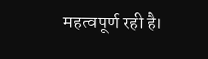महत्वपूर्ण रही है।